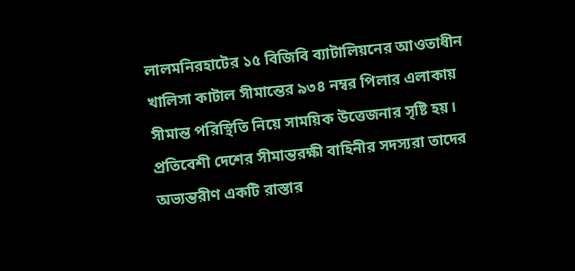লালমনিরহাটের ১৫ বিজিবি ব্যাটালিয়নের আওতাধীন খালিসা কাটাল সীমান্তের ৯৩৪ নম্বর পিলার এলাকায় সীমান্ত পরিস্থিতি নিয়ে সাময়িক উত্তেজনার সৃষ্টি হয়। প্রতিবেশী দেশের সীমান্তরক্ষী বাহিনীর সদস্যরা তাদের অভ্যন্তরীণ একটি রাস্তার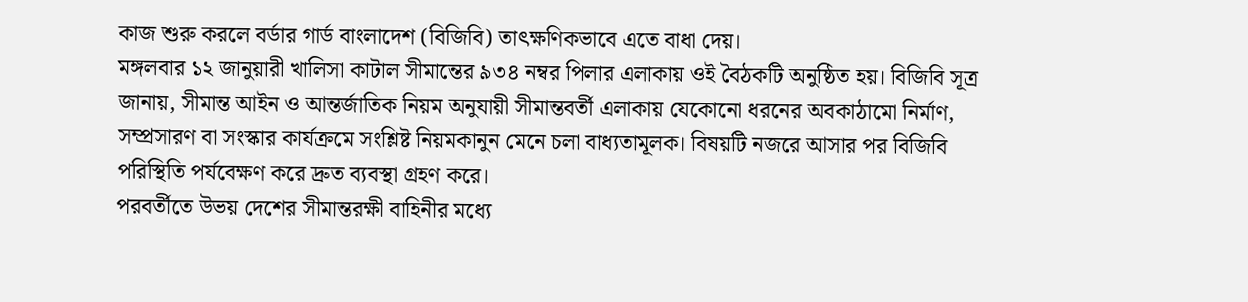কাজ শুরু করলে বর্ডার গার্ড বাংলাদেশ (বিজিবি) তাৎক্ষণিকভাবে এতে বাধা দেয়।
মঙ্গলবার ১২ জানুয়ারী খালিসা কাটাল সীমান্তের ৯৩৪ নম্বর পিলার এলাকায় ওই বৈঠকটি অনুষ্ঠিত হয়। বিজিবি সূত্র জানায়, সীমান্ত আইন ও আন্তর্জাতিক নিয়ম অনুযায়ী সীমান্তবর্তী এলাকায় যেকোনো ধরনের অবকাঠামো নির্মাণ, সম্প্রসারণ বা সংস্কার কার্যক্রমে সংশ্লিষ্ট নিয়মকানুন মেনে চলা বাধ্যতামূলক। বিষয়টি নজরে আসার পর বিজিবি পরিস্থিতি পর্যবেক্ষণ করে দ্রুত ব্যবস্থা গ্রহণ করে।
পরবর্তীতে উভয় দেশের সীমান্তরক্ষী বাহিনীর মধ্যে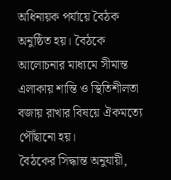অধিনায়ক পর্যায়ে বৈঠক অনুষ্ঠিত হয়। বৈঠকে আলোচনার মাধ্যমে সীমান্ত এলাকায় শান্তি ও স্থিতিশীলতা বজায় রাখার বিষয়ে ঐকমত্যে পৌঁছানো হয়।
বৈঠকের সিদ্ধান্ত অনুযায়ী,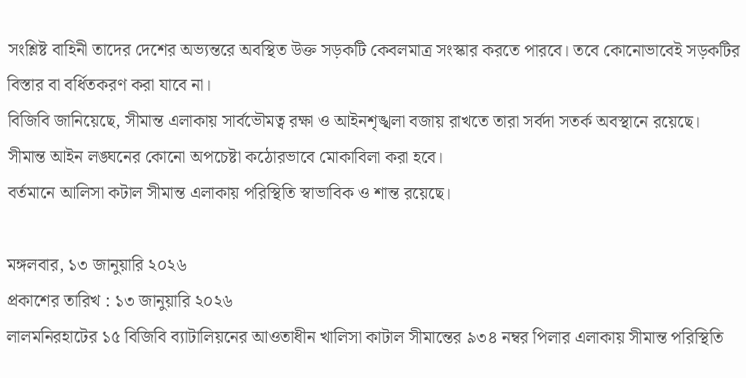সংশ্লিষ্ট বাহিনী তাদের দেশের অভ্যন্তরে অবস্থিত উক্ত সড়কটি কেবলমাত্র সংস্কার করতে পারবে। তবে কোনোভাবেই সড়কটির বিস্তার বা বর্ধিতকরণ করা যাবে না।
বিজিবি জানিয়েছে, সীমান্ত এলাকায় সার্বভৌমত্ব রক্ষা ও আইনশৃঙ্খলা বজায় রাখতে তারা সর্বদা সতর্ক অবস্থানে রয়েছে। সীমান্ত আইন লঙ্ঘনের কোনো অপচেষ্টা কঠোরভাবে মোকাবিলা করা হবে।
বর্তমানে আলিসা কটাল সীমান্ত এলাকায় পরিস্থিতি স্বাভাবিক ও শান্ত রয়েছে।

মঙ্গলবার, ১৩ জানুয়ারি ২০২৬
প্রকাশের তারিখ : ১৩ জানুয়ারি ২০২৬
লালমনিরহাটের ১৫ বিজিবি ব্যাটালিয়নের আওতাধীন খালিসা কাটাল সীমান্তের ৯৩৪ নম্বর পিলার এলাকায় সীমান্ত পরিস্থিতি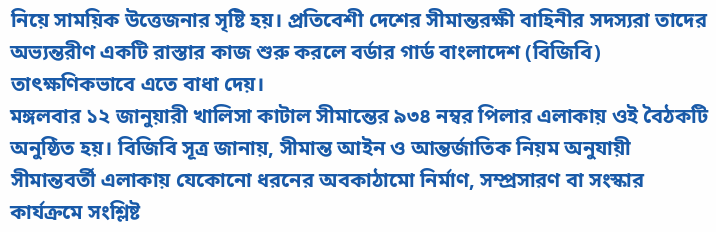নিয়ে সাময়িক উত্তেজনার সৃষ্টি হয়। প্রতিবেশী দেশের সীমান্তরক্ষী বাহিনীর সদস্যরা তাদের অভ্যন্তরীণ একটি রাস্তার কাজ শুরু করলে বর্ডার গার্ড বাংলাদেশ (বিজিবি) তাৎক্ষণিকভাবে এতে বাধা দেয়।
মঙ্গলবার ১২ জানুয়ারী খালিসা কাটাল সীমান্তের ৯৩৪ নম্বর পিলার এলাকায় ওই বৈঠকটি অনুষ্ঠিত হয়। বিজিবি সূত্র জানায়, সীমান্ত আইন ও আন্তর্জাতিক নিয়ম অনুযায়ী সীমান্তবর্তী এলাকায় যেকোনো ধরনের অবকাঠামো নির্মাণ, সম্প্রসারণ বা সংস্কার কার্যক্রমে সংশ্লিষ্ট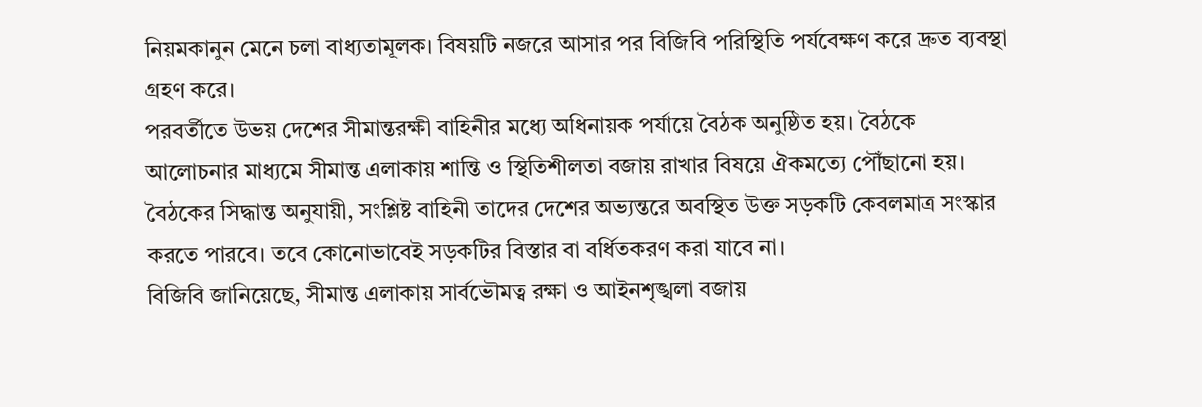নিয়মকানুন মেনে চলা বাধ্যতামূলক। বিষয়টি নজরে আসার পর বিজিবি পরিস্থিতি পর্যবেক্ষণ করে দ্রুত ব্যবস্থা গ্রহণ করে।
পরবর্তীতে উভয় দেশের সীমান্তরক্ষী বাহিনীর মধ্যে অধিনায়ক পর্যায়ে বৈঠক অনুষ্ঠিত হয়। বৈঠকে আলোচনার মাধ্যমে সীমান্ত এলাকায় শান্তি ও স্থিতিশীলতা বজায় রাখার বিষয়ে ঐকমত্যে পৌঁছানো হয়।
বৈঠকের সিদ্ধান্ত অনুযায়ী, সংশ্লিষ্ট বাহিনী তাদের দেশের অভ্যন্তরে অবস্থিত উক্ত সড়কটি কেবলমাত্র সংস্কার করতে পারবে। তবে কোনোভাবেই সড়কটির বিস্তার বা বর্ধিতকরণ করা যাবে না।
বিজিবি জানিয়েছে, সীমান্ত এলাকায় সার্বভৌমত্ব রক্ষা ও আইনশৃঙ্খলা বজায়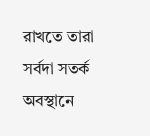রাখতে তারা সর্বদা সতর্ক অবস্থানে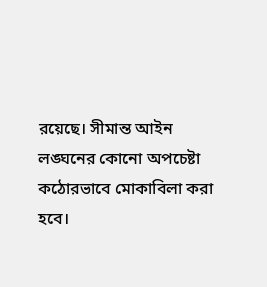রয়েছে। সীমান্ত আইন লঙ্ঘনের কোনো অপচেষ্টা কঠোরভাবে মোকাবিলা করা হবে।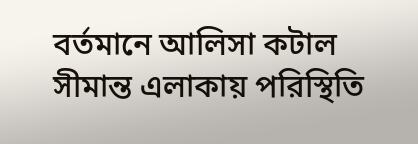বর্তমানে আলিসা কটাল সীমান্ত এলাকায় পরিস্থিতি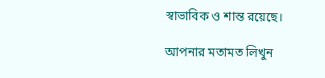স্বাভাবিক ও শান্ত রয়েছে।

আপনার মতামত লিখুন